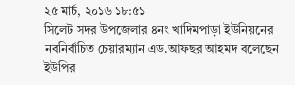২৫ মার্চ, ২০১৬ ১৮:৫১
সিলেট সদর উপজেলার ৪নং খাদিমপাড়া ইউনিয়নের নবনির্বাচিত চেয়ারম্যান এড.আফছর আহমদ বলেছেন ইউপির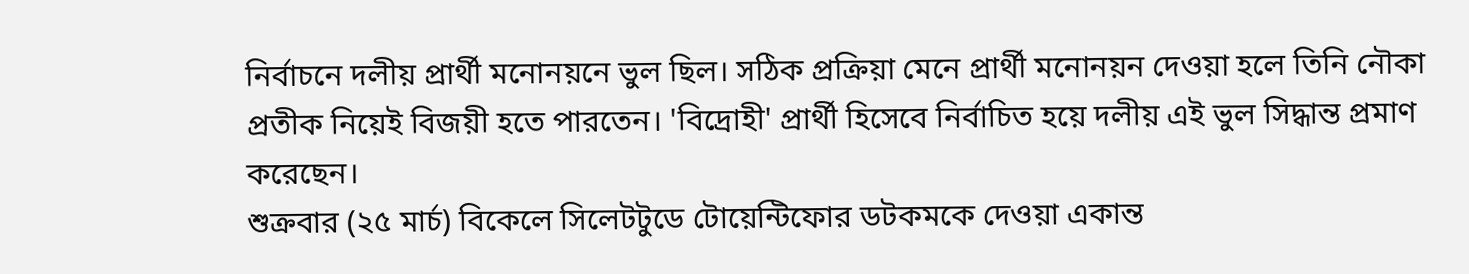নির্বাচনে দলীয় প্রার্থী মনোনয়নে ভুল ছিল। সঠিক প্রক্রিয়া মেনে প্রার্থী মনোনয়ন দেওয়া হলে তিনি নৌকা প্রতীক নিয়েই বিজয়ী হতে পারতেন। 'বিদ্রোহী' প্রার্থী হিসেবে নির্বাচিত হয়ে দলীয় এই ভুল সিদ্ধান্ত প্রমাণ করেছেন।
শুক্রবার (২৫ মার্চ) বিকেলে সিলেটটুডে টোয়েন্টিফোর ডটকমকে দেওয়া একান্ত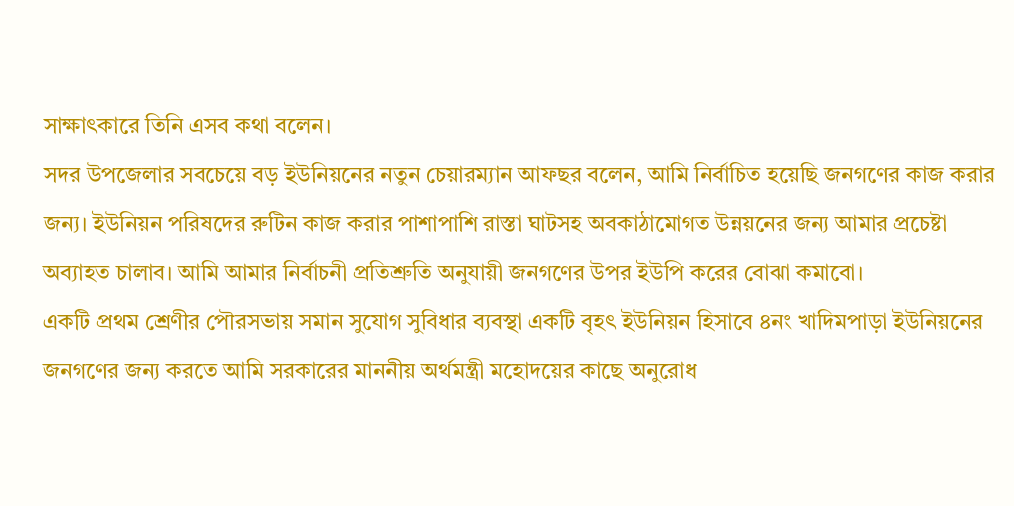সাক্ষাৎকারে তিনি এসব কথা বলেন।
সদর উপজেলার সবচেয়ে বড় ইউনিয়নের নতুন চেয়ারম্যান আফছর বলেন, আমি নির্বাচিত হয়েছি জনগণের কাজ করার জন্য। ইউনিয়ন পরিষদের রুটিন কাজ করার পাশাপাশি রাস্তা ঘাটসহ অবকাঠামোগত উন্নয়নের জন্য আমার প্রচেষ্টা অব্যাহত চালাব। আমি আমার নির্বাচনী প্রতিশ্রুতি অনুযায়ী জনগণের উপর ইউপি করের বোঝা কমাবো।
একটি প্রথম শ্রেণীর পৌরসভায় সমান সুযোগ সুবিধার ব্যবস্থা একটি বৃহৎ ইউনিয়ন হিসাবে ৪নং খাদিমপাড়া ইউনিয়নের জনগণের জন্য করতে আমি সরকারের মাননীয় অর্থমন্ত্রী মহোদয়ের কাছে অনুরোধ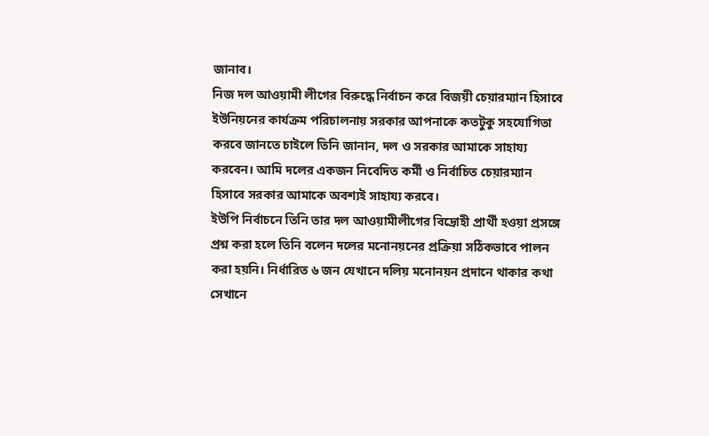জানাব।
নিজ দল আওয়ামী লীগের বিরুদ্ধে নির্বাচন করে বিজয়ী চেয়ারম্যান হিসাবে ইউনিয়নের কার্যক্রম পরিচালনায় সরকার আপনাকে কতটুকু সহযোগিতা করবে জানতে চাইলে তিনি জানান, দল ও সরকার আমাকে সাহায্য করবেন। আমি দলের একজন নিবেদিত কর্মী ও নির্বাচিত চেয়ারম্যান হিসাবে সরকার আমাকে অবশ্যই সাহায্য করবে।
ইউপি নির্বাচনে তিনি তার দল আওয়ামীলীগের বিদ্রোহী প্রার্থী হওয়া প্রসঙ্গে প্রশ্ন করা হলে তিনি বলেন দলের মনোনয়নের প্রক্রিয়া সঠিকভাবে পালন করা হয়নি। নির্ধারিত ৬ জন যেখানে দলিয় মনোনয়ন প্রদানে থাকার কথা সেখানে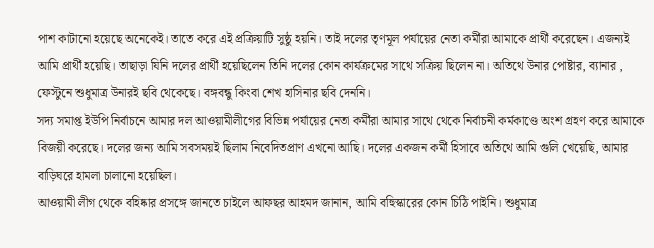পাশ কাটানো হয়েছে অনেকেই। তাতে করে এই প্রক্রিয়াটি সুষ্ঠু হয়নি। তাই দলের তৃণমূল পর্যায়ের নেতা কর্মীরা আমাকে প্রার্থী করেছেন। এজন্যই আমি প্রার্থী হয়েছি। তাছাড়া যিনি দলের প্রার্থী হয়েছিলেন তিনি দলের কোন কার্যক্রমের সাথে সক্রিয় ছিলেন না। অতিথে উনার পোষ্টার, ব্যানার , ফেস্টুনে শুধুমাত্র উনারই ছবি থেকেছে। বঙ্গবন্ধু কিংবা শেখ হাসিনার ছবি দেননি।
সদ্য সমাপ্ত ইউপি নির্বাচনে আমার দল আওয়ামীলীগের বিভিন্ন পর্যায়ের নেতা কর্মীরা আমার সাথে থেকে নির্বাচনী কর্মকাণ্ডে অংশ গ্রহণ করে আমাকে বিজয়ী করেছে। দলের জন্য আমি সবসময়ই ছিলাম নিবেদিতপ্রাণ এখনো আছি। দলের একজন কর্মী হিসাবে অতিথে আমি গুলি খেয়েছি, আমার বাড়িঘরে হামলা চালানো হয়েছিল।
আওয়ামী লীগ থেকে বহিষ্কার প্রসঙ্গে জানতে চাইলে আফছর আহমদ জানান, আমি বহিুস্কারের কোন চিঠি পাইনি। শুধুমাত্র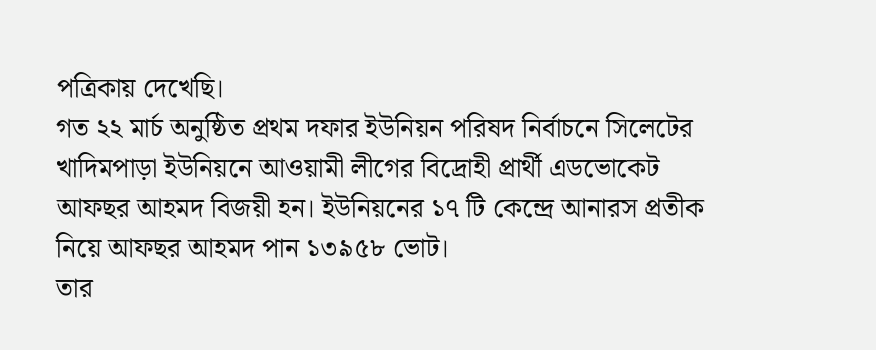পত্রিকায় দেখেছি।
গত ২২ মার্চ অনুষ্ঠিত প্রথম দফার ইউনিয়ন পরিষদ নির্বাচনে সিলেটের খাদিমপাড়া ইউনিয়নে আওয়ামী লীগের বিদ্রোহী প্রার্থী এডভোকেট আফছর আহমদ বিজয়ী হন। ইউনিয়নের ১৭ টি কেন্দ্রে আনারস প্রতীক নিয়ে আফছর আহমদ পান ১৩৯৫৮ ভোট।
তার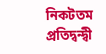নিকটতম প্রতিদ্বন্দ্বী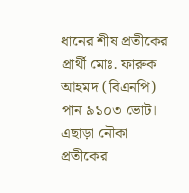ধানের শীষ প্রতীকের প্রার্থী মোঃ. ফারুক আহমদ (বিএনপি) পান ৯১০৩ ভোট। এছাড়া নৌকা প্রতীকের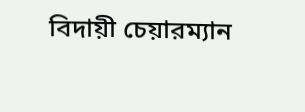বিদায়ী চেয়ারম্যান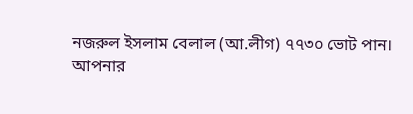নজরুল ইসলাম বেলাল (আ.লীগ) ৭৭৩০ ভোট পান।
আপনার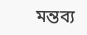মন্তব্য